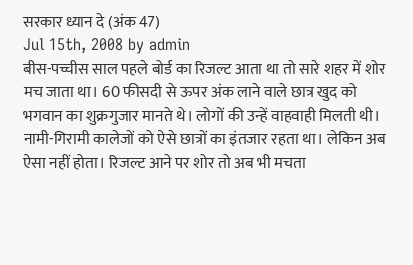सरकार ध्यान दे (अंक 47)
Jul 15th, 2008 by admin
बीस-पच्चीस साल पहले बोर्ड का रिजल्ट आता था तो सारे शहर में शोर मच जाता था। 60 फीसदी से ऊपर अंक लाने वाले छात्र खुद को भगवान का शुक्रगुजार मानते थे। लोगों की उन्हें वाहवाही मिलती थी। नामी-गिरामी कालेजों को ऐसे छात्रों का इंतजार रहता था। लेकिन अब ऐसा नहीं होता। रिजल्ट आने पर शोर तो अब भी मचता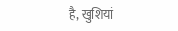है, खुशियां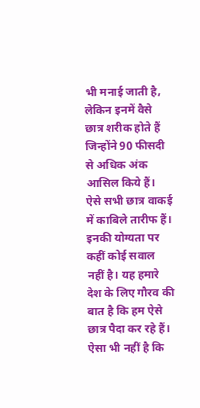भी मनाई जाती है, लेकिन इनमें वैसे छात्र शरीक होते हैं जिन्होंने 90 फीसदी से अधिक अंक आसिल किये हैं। ऐसे सभी छात्र वाकई में काबिले तारीफ हैं। इनकी योग्यता पर कहीं कोई सवाल नहीं है। यह हमारे देश के लिए गौरव की बात है कि हम ऐसे छात्र पैदा कर रहे हैं। ऐसा भी नहीं है कि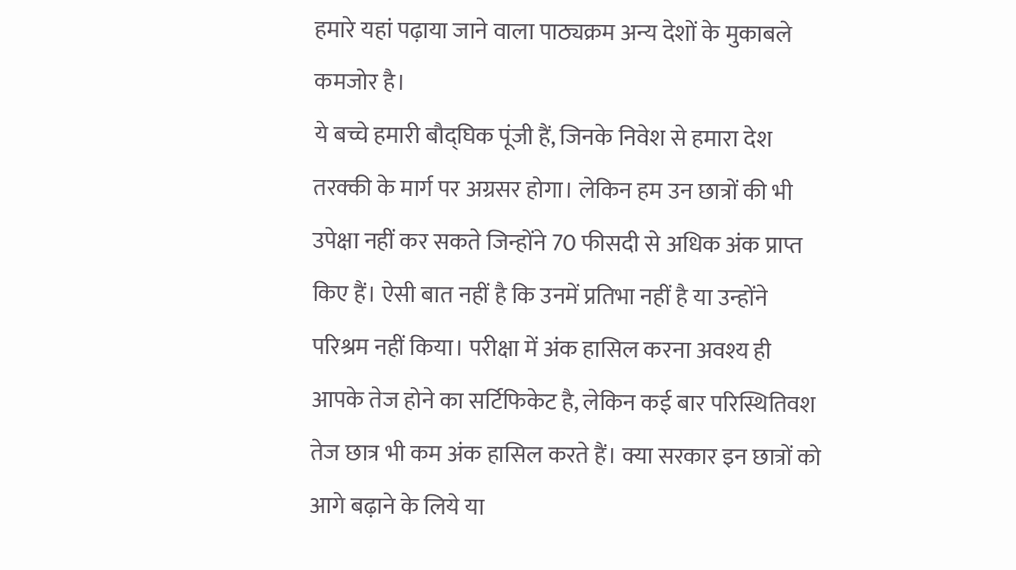हमारे यहां पढ़ाया जाने वाला पाठ्यक्रम अन्य देशों के मुकाबले कमजोर है।
ये बच्चे हमारी बौद्घिक पूंजी हैं, जिनके निवेश से हमारा देश तरक्की के मार्ग पर अग्रसर होगा। लेकिन हम उन छात्रों की भी उपेक्षा नहीं कर सकते जिन्होंने 70 फीसदी से अधिक अंक प्राप्त किए हैं। ऐसी बात नहीं है कि उनमें प्रतिभा नहीं है या उन्होंने परिश्रम नहीं किया। परीक्षा में अंक हासिल करना अवश्य ही आपके तेज होने का सर्टिफिकेट है, लेकिन कई बार परिस्थितिवश तेज छात्र भी कम अंक हासिल करते हैं। क्या सरकार इन छात्रों को आगे बढ़ाने के लिये या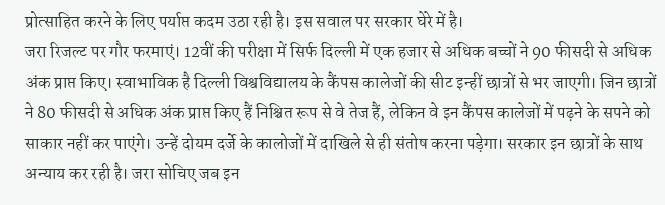प्रोत्साहित करने के लिए पर्याप्त कदम उठा रही है। इस सवाल पर सरकार घेरे में है।
जरा रिजल्ट पर गौर फरमाएं। 12वीं की परीक्षा में सिर्फ दिल्ली में एक हजार से अधिक बच्चों ने 90 फीसदी से अधिक अंक प्राप्त किए। स्वाभाविक है दिल्ली विश्वविद्यालय के कैंपस कालेजों की सीट इन्हीं छात्रों से भर जाएगी। जिन छात्रों ने 80 फीसदी से अधिक अंक प्राप्त किए हैं निश्चित रूप से वे तेज हैं, लेकिन वे इन कैंपस कालेजों में पढ़ने के सपने को साकार नहीं कर पाएंगे। उन्हें दोयम दर्जे के कालोजों में दाखिले से ही संतोष करना पड़ेगा। सरकार इन छात्रों के साथ अन्याय कर रही है। जरा सोचिए जब इन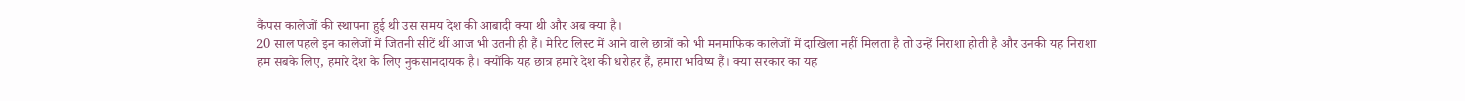कैंपस कालेजों की स्थापना हुई थी उस समय देश की आबादी क्या थी और अब क्या है।
20 साल पहले इन कालेजों में जितनी सीटें थीं आज भी उतनी ही हैं। मेरिट लिस्ट में आने वाले छात्रों को भी मनमाफिक कालेजों में दाखिला नहीं मिलता है तो उन्हें निराशा होती है और उनकी यह निराशा हम सबके लिए, हमारे देश के लिए नुकसानदायक है। क्योंकि यह छात्र हमारे देश की धरोहर हैं, हमारा भविष्य हैं। क्या सरकार का यह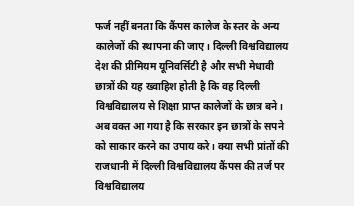फर्ज नहीं बनता कि कैंपस कालेज के स्तर के अन्य कालेजों की स्थापना की जाए। दिल्ली विश्वविद्यालय देश की प्रीमियम यूनिवर्सिटी है और सभी मेधावी छात्रों की यह ख्वाहिश होती है कि वह दिल्ली विश्वविद्यालय से शिक्षा प्राप्त कालेजों के छात्र बने।
अब वक्त आ गया है कि सरकार इन छात्रों के सपने को साकार करने का उपाय करे। क्या सभी प्रांतों की राजधानी में दिल्ली विश्वविद्यालय कैंपस की तर्ज पर विश्वविद्यालय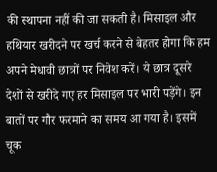की स्थापना नहीं की जा सकती है। मिसाइल और हथियार खरीदने पर खर्च करने से बेहतर होगा कि हम अपने मेधावी छात्रों पर निवेश करें। ये छात्र दूसरे देशों से खरीदे गए हर मिसाइल पर भारी पड़ेंगे। इन बातों पर गौर फरमाने का समय आ गया है। इसमें चूक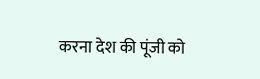करना देश की पूंजी को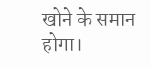खोने के समान होगा।